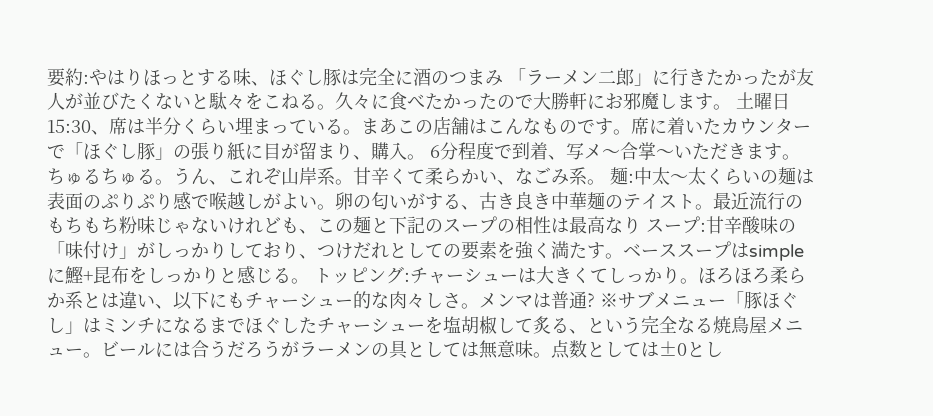要約:やはりほっとする味、ほぐし豚は完全に酒のつまみ 「ラーメン二郎」に行きたかったが友人が並びたくないと駄々をこねる。久々に食べたかったので大勝軒にお邪魔します。 土曜日15:30、席は半分くらい埋まっている。まあこの店舗はこんなものです。席に着いたカウンターで「ほぐし豚」の張り紙に目が留まり、購入。 6分程度で到着、写メ〜合掌〜いただきます。ちゅるちゅる。うん、これぞ山岸系。甘辛くて柔らかい、なごみ系。 麺:中太〜太くらいの麺は表面のぷりぷり感で喉越しがよい。卵の匂いがする、古き良き中華麺のテイスト。最近流行のもちもち粉味じゃないけれども、この麺と下記のスープの相性は最高なり スープ:甘辛酸味の「味付け」がしっかりしており、つけだれとしての要素を強く満たす。ベーススープはsimpleに鰹+昆布をしっかりと感じる。 トッピング:チャーシューは大きくてしっかり。ほろほろ柔らか系とは違い、以下にもチャーシュー的な肉々しさ。メンマは普通? ※サブメニュー「豚ほぐし」はミンチになるまでほぐしたチャーシューを塩胡椒して炙る、という完全なる焼鳥屋メニュー。ビールには合うだろうがラーメンの具としては無意味。点数としては±0とし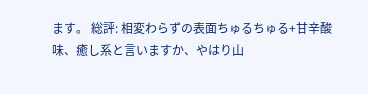ます。 総評: 相変わらずの表面ちゅるちゅる+甘辛酸味、癒し系と言いますか、やはり山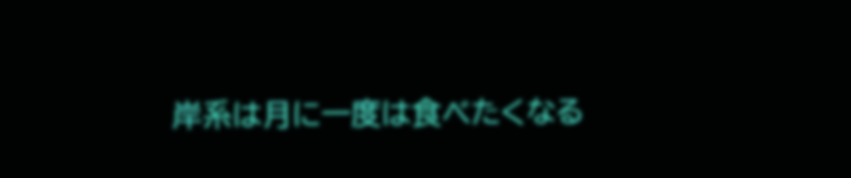岸系は月に一度は食べたくなる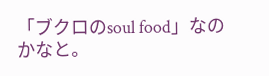「ブクロのsoul food」なのかなと。